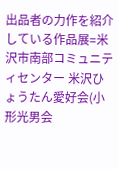出品者の力作を紹介している作品展=米沢市南部コミュニティセンター 米沢ひょうたん愛好会(小形光男会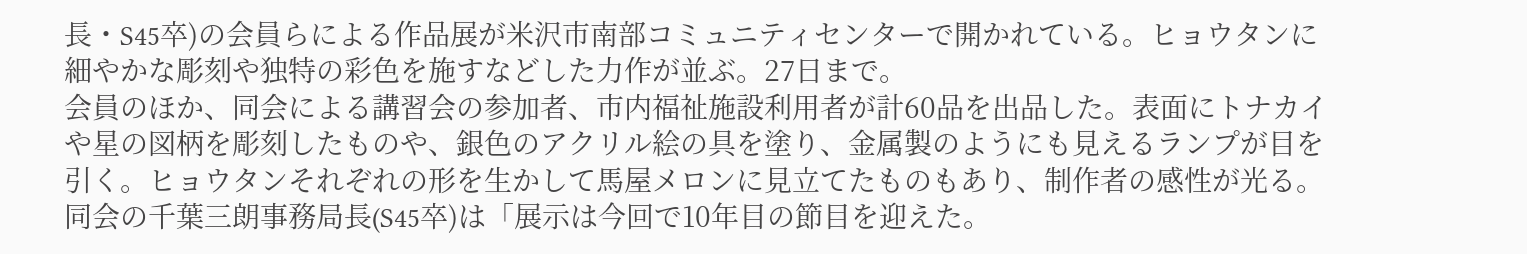長・S45卒)の会員らによる作品展が米沢市南部コミュニティセンターで開かれている。ヒョウタンに細やかな彫刻や独特の彩色を施すなどした力作が並ぶ。27日まで。
会員のほか、同会による講習会の参加者、市内福祉施設利用者が計60品を出品した。表面にトナカイや星の図柄を彫刻したものや、銀色のアクリル絵の具を塗り、金属製のようにも見えるランプが目を引く。ヒョウタンそれぞれの形を生かして馬屋メロンに見立てたものもあり、制作者の感性が光る。
同会の千葉三朗事務局長(S45卒)は「展示は今回で10年目の節目を迎えた。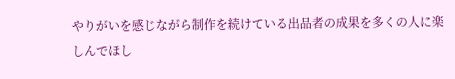やりがいを感じながら制作を続けている出品者の成果を多くの人に楽しんでほし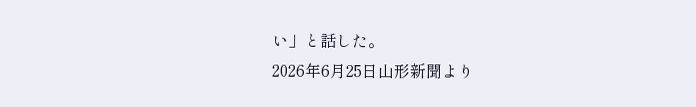い」と話した。
2026年6月25日山形新聞より